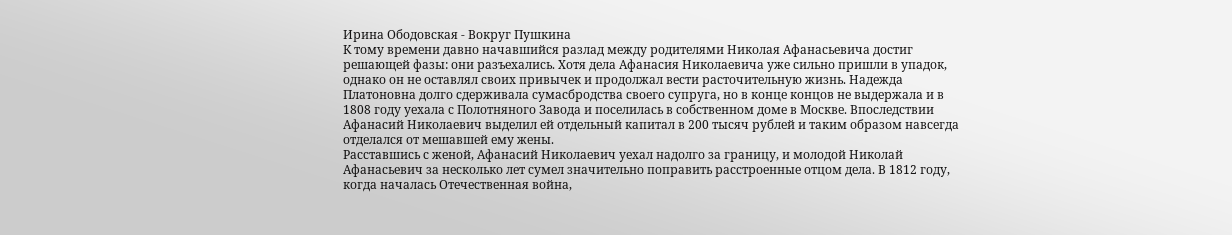Ирина Ободовская - Вокруг Пушкина
К тому времени давно начавшийся разлад между родителями Николая Афанасьевича достиг решающей фазы: они разъехались. Хотя дела Афанасия Николаевича уже сильно пришли в упадок, однако он не оставлял своих привычек и продолжал вести расточительную жизнь. Надежда Платоновна долго сдерживала сумасбродства своего супруга, но в конце концов не выдержала и в 1808 году уехала с Полотняного Завода и поселилась в собственном доме в Москве. Впоследствии Афанасий Николаевич выделил ей отдельный капитал в 200 тысяч рублей и таким образом навсегда отделался от мешавшей ему жены.
Расставшись с женой, Афанасий Николаевич уехал надолго за границу, и молодой Николай Афанасьевич за несколько лет сумел значительно поправить расстроенные отцом дела. В 1812 году, когда началась Отечественная война,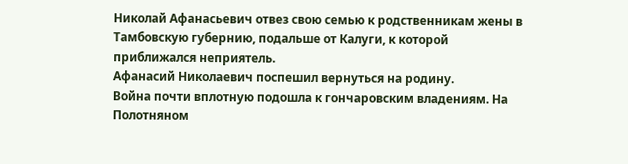Николай Афанасьевич отвез свою семью к родственникам жены в Тамбовскую губернию, подальше от Калуги, к которой приближался неприятель.
Афанасий Николаевич поспешил вернуться на родину.
Война почти вплотную подошла к гончаровским владениям. На Полотняном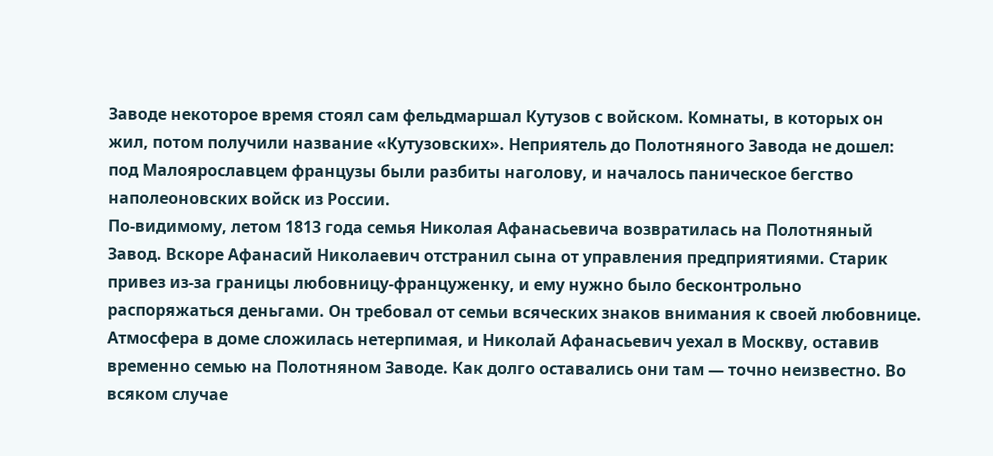Заводе некоторое время стоял сам фельдмаршал Кутузов с войском. Комнаты, в которых он жил, потом получили название «Кутузовских». Неприятель до Полотняного Завода не дошел: под Малоярославцем французы были разбиты наголову, и началось паническое бегство наполеоновских войск из России.
По-видимому, летом 1813 года семья Николая Афанасьевича возвратилась на Полотняный Завод. Вскоре Афанасий Николаевич отстранил сына от управления предприятиями. Старик привез из-за границы любовницу-француженку, и ему нужно было бесконтрольно распоряжаться деньгами. Он требовал от семьи всяческих знаков внимания к своей любовнице. Атмосфера в доме сложилась нетерпимая, и Николай Афанасьевич уехал в Москву, оставив временно семью на Полотняном Заводе. Как долго оставались они там — точно неизвестно. Во всяком случае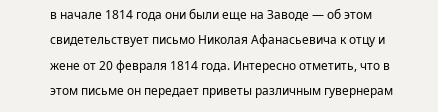в начале 1814 года они были еще на Заводе — об этом свидетельствует письмо Николая Афанасьевича к отцу и жене от 20 февраля 1814 года. Интересно отметить, что в этом письме он передает приветы различным гувернерам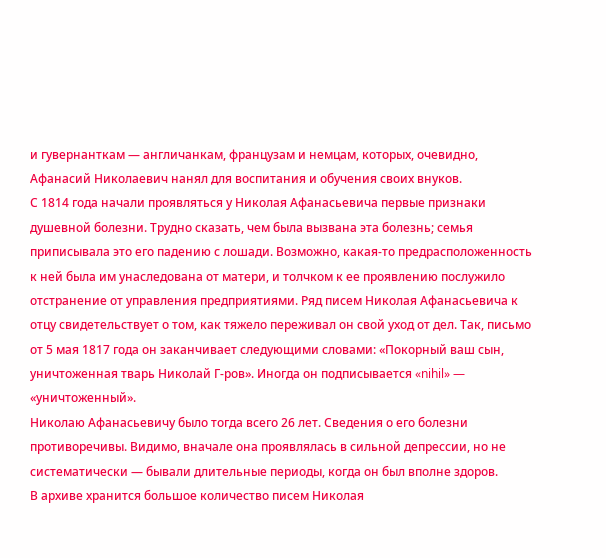и гувернанткам — англичанкам, французам и немцам, которых, очевидно, Афанасий Николаевич нанял для воспитания и обучения своих внуков.
С 1814 года начали проявляться у Николая Афанасьевича первые признаки душевной болезни. Трудно сказать, чем была вызвана эта болезнь; семья приписывала это его падению с лошади. Возможно, какая-то предрасположенность к ней была им унаследована от матери, и толчком к ее проявлению послужило отстранение от управления предприятиями. Ряд писем Николая Афанасьевича к отцу свидетельствует о том, как тяжело переживал он свой уход от дел. Так, письмо от 5 мая 1817 года он заканчивает следующими словами: «Покорный ваш сын, уничтоженная тварь Николай Г-ров». Иногда он подписывается «nihil» — «уничтоженный».
Николаю Афанасьевичу было тогда всего 26 лет. Сведения о его болезни противоречивы. Видимо, вначале она проявлялась в сильной депрессии, но не систематически — бывали длительные периоды, когда он был вполне здоров.
В архиве хранится большое количество писем Николая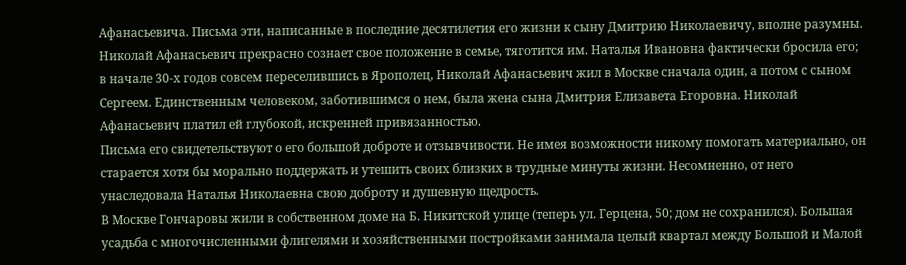Афанасьевича. Письма эти, написанные в последние десятилетия его жизни к сыну Дмитрию Николаевичу, вполне разумны. Николай Афанасьевич прекрасно сознает свое положение в семье, тяготится им. Наталья Ивановна фактически бросила его; в начале 30-х годов совсем переселившись в Ярополец, Николай Афанасьевич жил в Москве сначала один, а потом с сыном Сергеем. Единственным человеком, заботившимся о нем, была жена сына Дмитрия Елизавета Егоровна. Николай Афанасьевич платил ей глубокой, искренней привязанностью.
Письма его свидетельствуют о его большой доброте и отзывчивости. Не имея возможности никому помогать материально, он старается хотя бы морально поддержать и утешить своих близких в трудные минуты жизни. Несомненно, от него унаследовала Наталья Николаевна свою доброту и душевную щедрость.
В Москве Гончаровы жили в собственном доме на Б. Никитской улице (теперь ул. Герцена, 50; дом не сохранился). Большая усадьба с многочисленными флигелями и хозяйственными постройками занимала целый квартал между Большой и Малой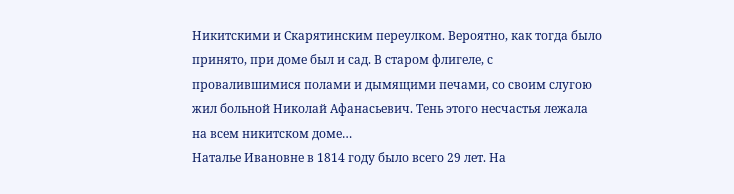Никитскими и Скарятинским переулком. Вероятно, как тогда было принято, при доме был и сад. В старом флигеле, с провалившимися полами и дымящими печами, со своим слугою жил больной Николай Афанасьевич. Тень этого несчастья лежала на всем никитском доме…
Наталье Ивановне в 1814 году было всего 29 лет. На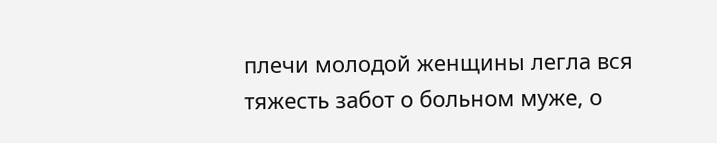плечи молодой женщины легла вся тяжесть забот о больном муже, о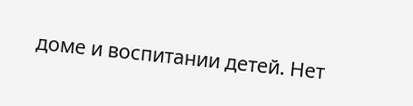доме и воспитании детей. Нет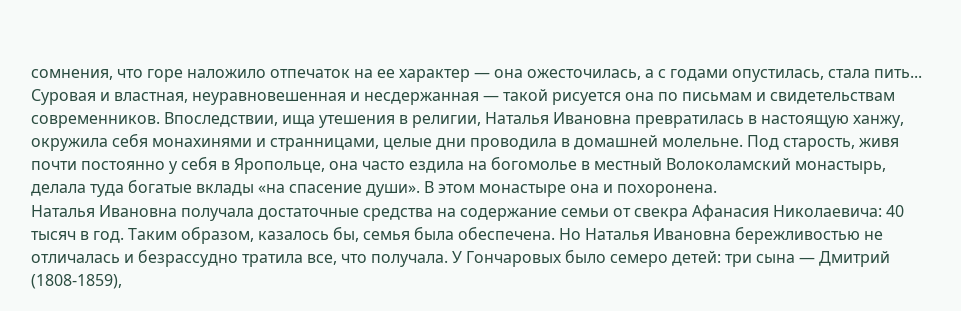сомнения, что горе наложило отпечаток на ее характер — она ожесточилась, а с годами опустилась, стала пить... Суровая и властная, неуравновешенная и несдержанная — такой рисуется она по письмам и свидетельствам современников. Впоследствии, ища утешения в религии, Наталья Ивановна превратилась в настоящую ханжу, окружила себя монахинями и странницами, целые дни проводила в домашней молельне. Под старость, живя почти постоянно у себя в Яропольце, она часто ездила на богомолье в местный Волоколамский монастырь, делала туда богатые вклады «на спасение души». В этом монастыре она и похоронена.
Наталья Ивановна получала достаточные средства на содержание семьи от свекра Афанасия Николаевича: 40 тысяч в год. Таким образом, казалось бы, семья была обеспечена. Но Наталья Ивановна бережливостью не отличалась и безрассудно тратила все, что получала. У Гончаровых было семеро детей: три сына — Дмитрий (1808-1859),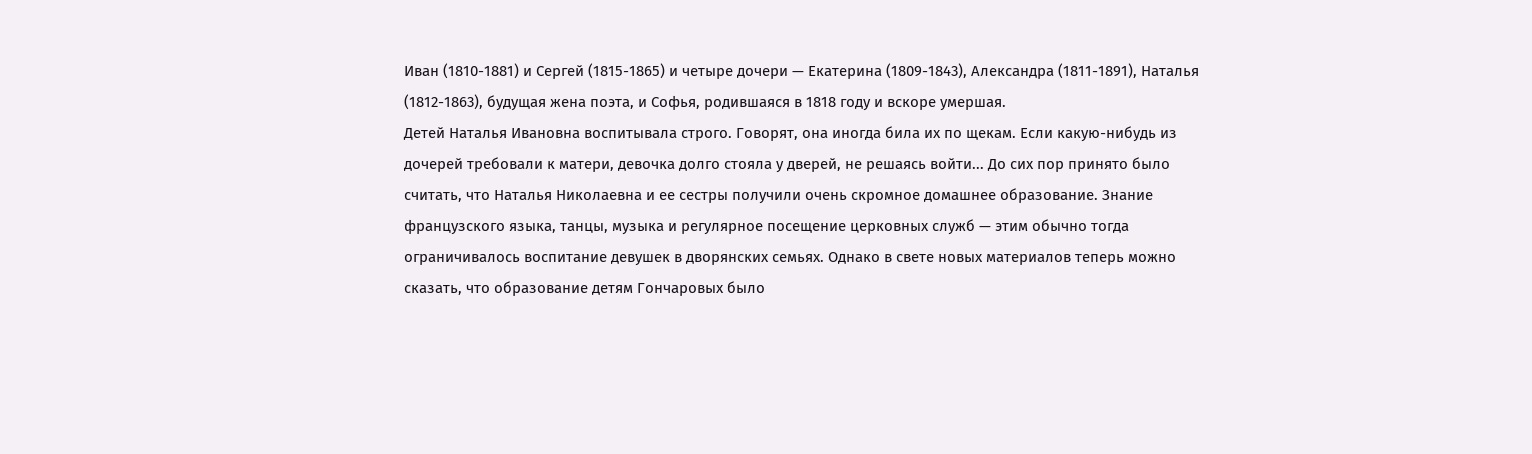Иван (1810-1881) и Сергей (1815-1865) и четыре дочери — Екатерина (1809-1843), Александра (1811-1891), Наталья (1812-1863), будущая жена поэта, и Софья, родившаяся в 1818 году и вскоре умершая.
Детей Наталья Ивановна воспитывала строго. Говорят, она иногда била их по щекам. Если какую-нибудь из дочерей требовали к матери, девочка долго стояла у дверей, не решаясь войти... До сих пор принято было считать, что Наталья Николаевна и ее сестры получили очень скромное домашнее образование. Знание французского языка, танцы, музыка и регулярное посещение церковных служб — этим обычно тогда ограничивалось воспитание девушек в дворянских семьях. Однако в свете новых материалов теперь можно сказать, что образование детям Гончаровых было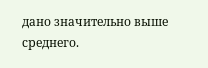дано значительно выше среднего.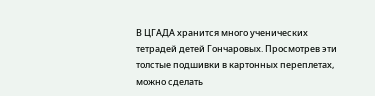В ЦГАДА хранится много ученических тетрадей детей Гончаровых. Просмотрев эти толстые подшивки в картонных переплетах, можно сделать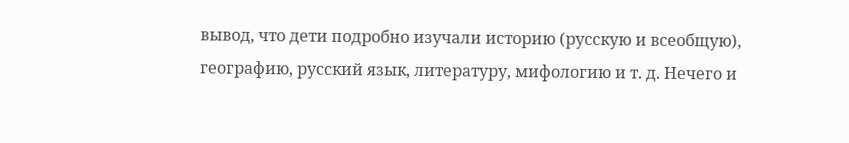вывод, что дети подробно изучали историю (русскую и всеобщую), географию, русский язык, литературу, мифологию и т. д. Нечего и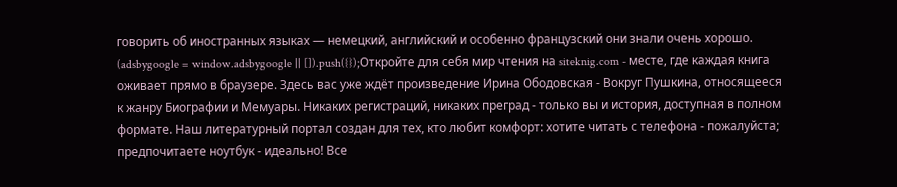говорить об иностранных языках — немецкий, английский и особенно французский они знали очень хорошо.
(adsbygoogle = window.adsbygoogle || []).push({});Откройте для себя мир чтения на siteknig.com - месте, где каждая книга оживает прямо в браузере. Здесь вас уже ждёт произведение Ирина Ободовская - Вокруг Пушкина, относящееся к жанру Биографии и Мемуары. Никаких регистраций, никаких преград - только вы и история, доступная в полном формате. Наш литературный портал создан для тех, кто любит комфорт: хотите читать с телефона - пожалуйста; предпочитаете ноутбук - идеально! Все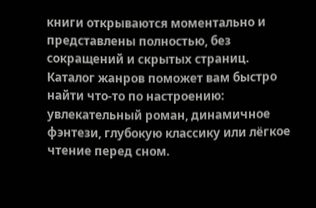книги открываются моментально и представлены полностью, без сокращений и скрытых страниц. Каталог жанров поможет вам быстро найти что-то по настроению: увлекательный роман, динамичное фэнтези, глубокую классику или лёгкое чтение перед сном.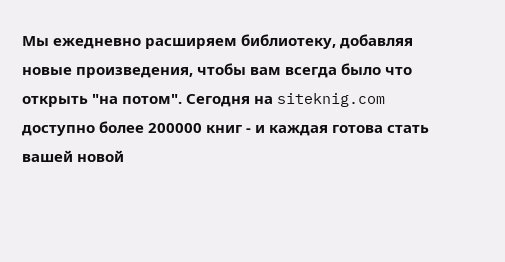Мы ежедневно расширяем библиотеку, добавляя новые произведения, чтобы вам всегда было что открыть "на потом". Сегодня на siteknig.com доступно более 200000 книг - и каждая готова стать вашей новой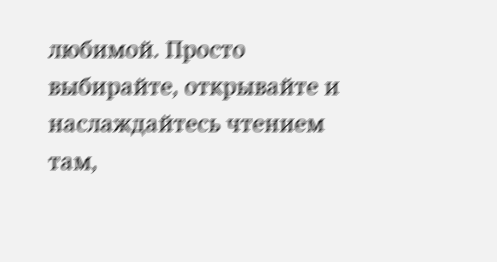любимой. Просто выбирайте, открывайте и наслаждайтесь чтением там,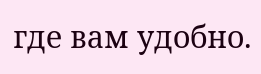где вам удобно.